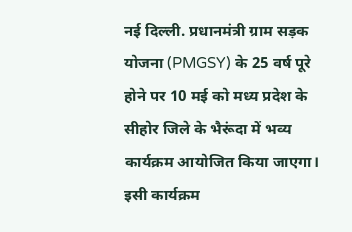नई दिल्ली. प्रधानमंत्री ग्राम सड़क योजना (PMGSY) के 25 वर्ष पूरे होने पर 10 मई को मध्य प्रदेश के सीहोर जिले के भैरूंदा में भव्य कार्यक्रम आयोजित किया जाएगा। इसी कार्यक्रम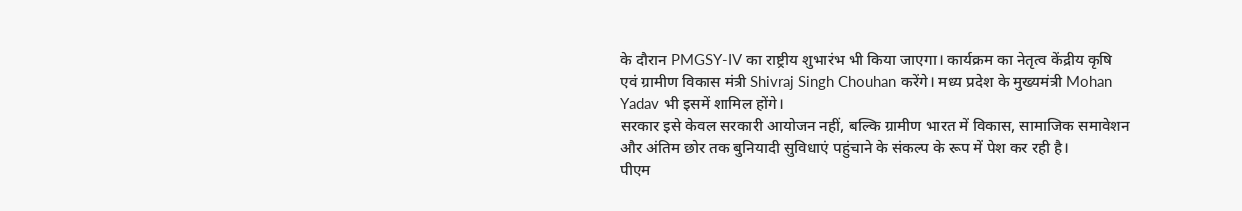के दौरान PMGSY-IV का राष्ट्रीय शुभारंभ भी किया जाएगा। कार्यक्रम का नेतृत्व केंद्रीय कृषि एवं ग्रामीण विकास मंत्री Shivraj Singh Chouhan करेंगे। मध्य प्रदेश के मुख्यमंत्री Mohan Yadav भी इसमें शामिल होंगे।
सरकार इसे केवल सरकारी आयोजन नहीं, बल्कि ग्रामीण भारत में विकास, सामाजिक समावेशन और अंतिम छोर तक बुनियादी सुविधाएं पहुंचाने के संकल्प के रूप में पेश कर रही है।
पीएम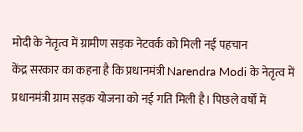मोदी के नेतृत्व में ग्रामीण सड़क नेटवर्क को मिली नई पहचान
केंद्र सरकार का कहना है कि प्रधानमंत्री Narendra Modi के नेतृत्व में प्रधानमंत्री ग्राम सड़क योजना को नई गति मिली है। पिछले वर्षों में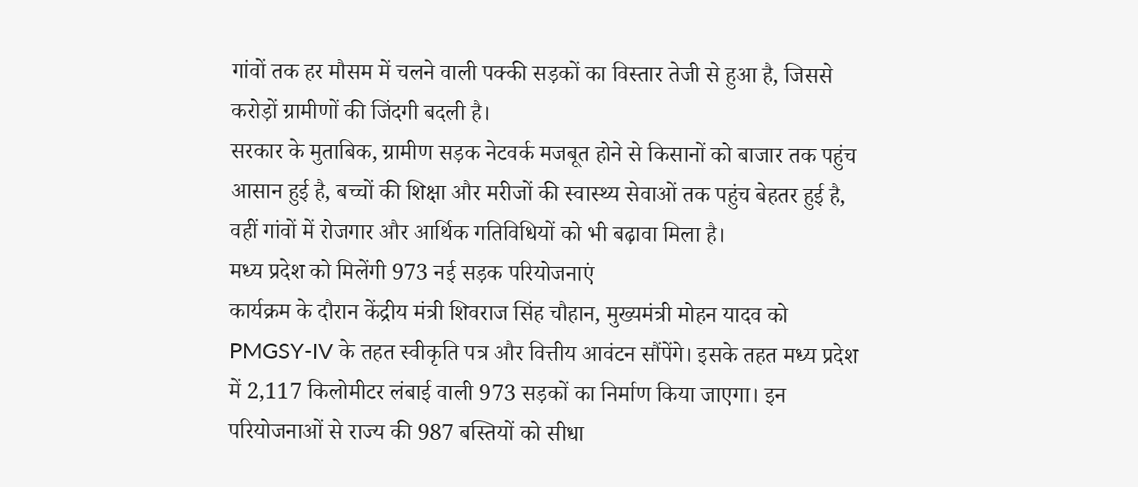गांवों तक हर मौसम में चलने वाली पक्की सड़कों का विस्तार तेजी से हुआ है, जिससे करोड़ों ग्रामीणों की जिंदगी बदली है।
सरकार के मुताबिक, ग्रामीण सड़क नेटवर्क मजबूत होने से किसानों को बाजार तक पहुंच आसान हुई है, बच्चों की शिक्षा और मरीजों की स्वास्थ्य सेवाओं तक पहुंच बेहतर हुई है, वहीं गांवों में रोजगार और आर्थिक गतिविधियों को भी बढ़ावा मिला है।
मध्य प्रदेश को मिलेंगी 973 नई सड़क परियोजनाएं
कार्यक्रम के दौरान केंद्रीय मंत्री शिवराज सिंह चौहान, मुख्यमंत्री मोहन यादव को PMGSY-IV के तहत स्वीकृति पत्र और वित्तीय आवंटन सौंपेंगे। इसके तहत मध्य प्रदेश में 2,117 किलोमीटर लंबाई वाली 973 सड़कों का निर्माण किया जाएगा। इन परियोजनाओं से राज्य की 987 बस्तियों को सीधा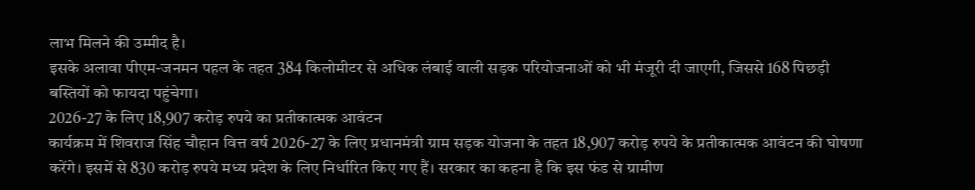लाभ मिलने की उम्मीद है।
इसके अलावा पीएम-जनमन पहल के तहत 384 किलोमीटर से अधिक लंबाई वाली सड़क परियोजनाओं को भी मंजूरी दी जाएगी, जिससे 168 पिछड़ी बस्तियों को फायदा पहुंचेगा।
2026-27 के लिए 18,907 करोड़ रुपये का प्रतीकात्मक आवंटन
कार्यक्रम में शिवराज सिंह चौहान वित्त वर्ष 2026-27 के लिए प्रधानमंत्री ग्राम सड़क योजना के तहत 18,907 करोड़ रुपये के प्रतीकात्मक आवंटन की घोषणा करेंगे। इसमें से 830 करोड़ रुपये मध्य प्रदेश के लिए निर्धारित किए गए हैं। सरकार का कहना है कि इस फंड से ग्रामीण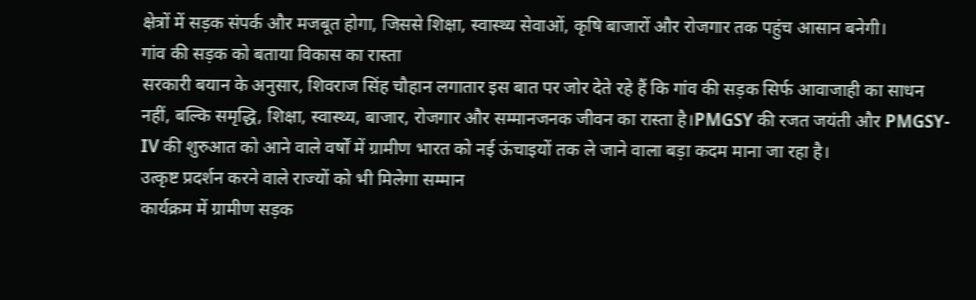क्षेत्रों में सड़क संपर्क और मजबूत होगा, जिससे शिक्षा, स्वास्थ्य सेवाओं, कृषि बाजारों और रोजगार तक पहुंच आसान बनेगी।
गांव की सड़क को बताया विकास का रास्ता
सरकारी बयान के अनुसार, शिवराज सिंह चौहान लगातार इस बात पर जोर देते रहे हैं कि गांव की सड़क सिर्फ आवाजाही का साधन नहीं, बल्कि समृद्धि, शिक्षा, स्वास्थ्य, बाजार, रोजगार और सम्मानजनक जीवन का रास्ता है।PMGSY की रजत जयंती और PMGSY-IV की शुरुआत को आने वाले वर्षों में ग्रामीण भारत को नई ऊंचाइयों तक ले जाने वाला बड़ा कदम माना जा रहा है।
उत्कृष्ट प्रदर्शन करने वाले राज्यों को भी मिलेगा सम्मान
कार्यक्रम में ग्रामीण सड़क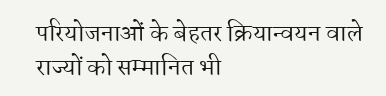परियोजनाओं के बेहतर क्रियान्वयन वाले राज्यों को सम्मानित भी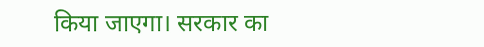किया जाएगा। सरकार का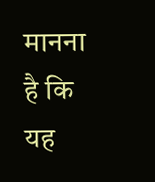मानना है कि यह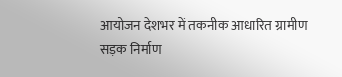आयोजन देशभर में तकनीक आधारित ग्रामीण सड़क निर्माण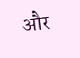और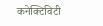कनेक्टिविटी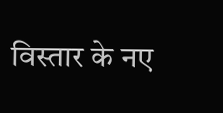विस्तार के नए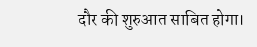दौर की शुरुआत साबित होगा।